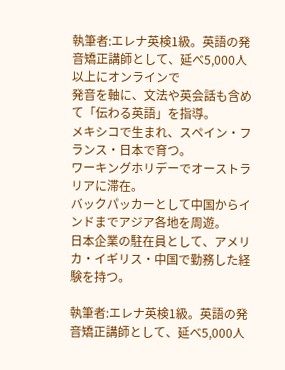執筆者:エレナ英検1級。英語の発音矯正講師として、延べ5,000人以上にオンラインで
発音を軸に、文法や英会話も含めて「伝わる英語」を指導。
メキシコで生まれ、スペイン・フランス・日本で育つ。
ワーキングホリデーでオーストラリアに滞在。
バックパッカーとして中国からインドまでアジア各地を周遊。
日本企業の駐在員として、アメリカ・イギリス・中国で勤務した経験を持つ。

執筆者:エレナ英検1級。英語の発音矯正講師として、延べ5,000人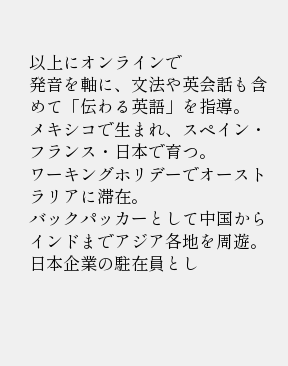以上にオンラインで
発音を軸に、文法や英会話も含めて「伝わる英語」を指導。
メキシコで生まれ、スペイン・フランス・日本で育つ。
ワーキングホリデーでオーストラリアに滞在。
バックパッカーとして中国からインドまでアジア各地を周遊。
日本企業の駐在員とし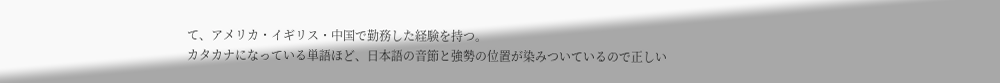て、アメリカ・イギリス・中国で勤務した経験を持つ。
カタカナになっている単語ほど、日本語の音節と強勢の位置が染みついているので正しい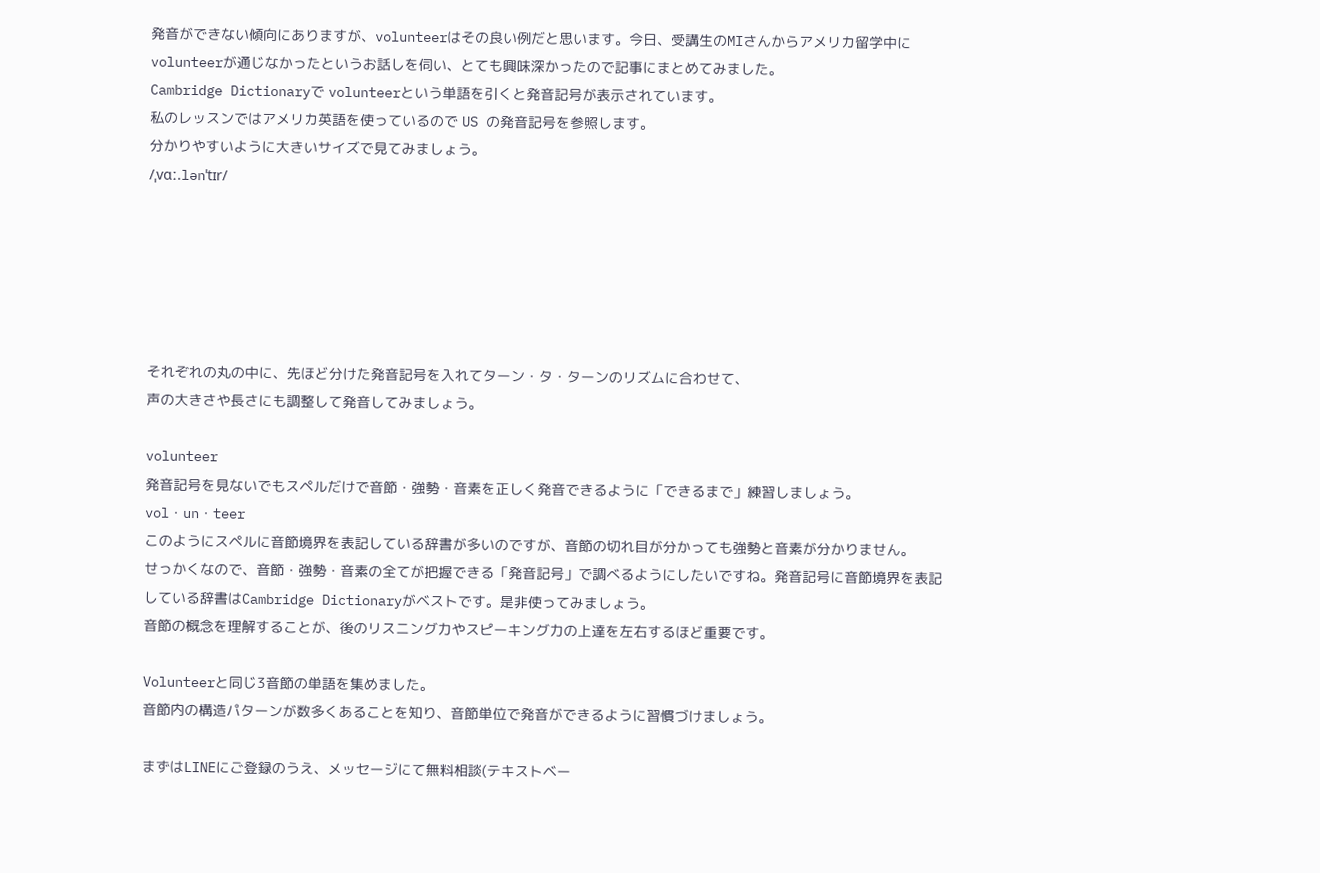発音ができない傾向にありますが、volunteerはその良い例だと思います。今日、受講生のMIさんからアメリカ留学中にvolunteerが通じなかったというお話しを伺い、とても興味深かったので記事にまとめてみました。
Cambridge Dictionaryで volunteerという単語を引くと発音記号が表示されています。
私のレッスンではアメリカ英語を使っているので US の発音記号を参照します。
分かりやすいように大きいサイズで見てみましょう。
/ˌvɑː.lənˈtɪr/






それぞれの丸の中に、先ほど分けた発音記号を入れてターン・タ・ターンのリズムに合わせて、
声の大きさや長さにも調整して発音してみましょう。

volunteer
発音記号を見ないでもスペルだけで音節・強勢・音素を正しく発音できるように「できるまで」練習しましょう。
vol・un・teer
このようにスペルに音節境界を表記している辞書が多いのですが、音節の切れ目が分かっても強勢と音素が分かりません。
せっかくなので、音節・強勢・音素の全てが把握できる「発音記号」で調べるようにしたいですね。発音記号に音節境界を表記している辞書はCambridge Dictionaryがベストです。是非使ってみましょう。
音節の概念を理解することが、後のリスニング力やスピーキング力の上達を左右するほど重要です。

Volunteerと同じ3音節の単語を集めました。
音節内の構造パターンが数多くあることを知り、音節単位で発音ができるように習慣づけましょう。

まずはLINEにご登録のうえ、メッセージにて無料相談(テキストベー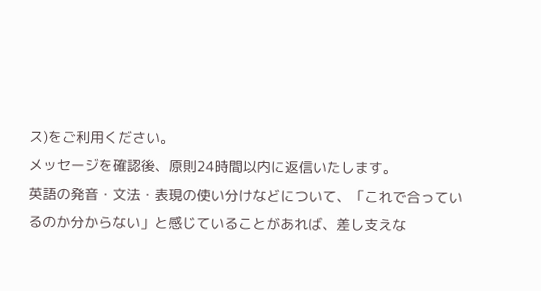ス)をご利用ください。
メッセージを確認後、原則24時間以内に返信いたします。
英語の発音・文法・表現の使い分けなどについて、「これで合っているのか分からない」と感じていることがあれば、差し支えな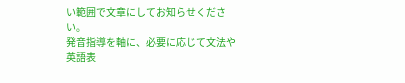い範囲で文章にしてお知らせください。
発音指導を軸に、必要に応じて文法や英語表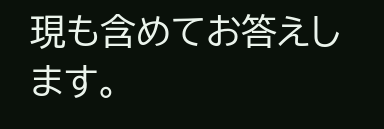現も含めてお答えします。